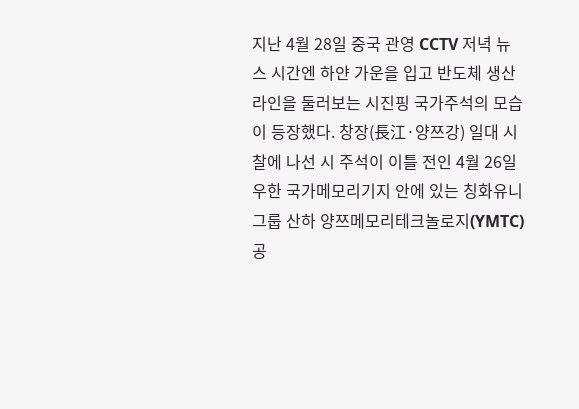지난 4월 28일 중국 관영 CCTV 저녁 뉴스 시간엔 하얀 가운을 입고 반도체 생산 라인을 둘러보는 시진핑 국가주석의 모습이 등장했다. 창장(長江·양쯔강) 일대 시찰에 나선 시 주석이 이틀 전인 4월 26일 우한 국가메모리기지 안에 있는 칭화유니그룹 산하 양쯔메모리테크놀로지(YMTC) 공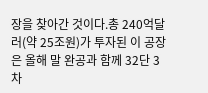장을 찾아간 것이다.총 240억달러(약 25조원)가 투자된 이 공장은 올해 말 완공과 함께 32단 3차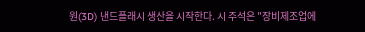원(3D) 낸드플래시 생산을 시작한다. 시 주석은 "장비제조업에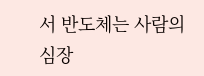서 반도체는 사람의 심장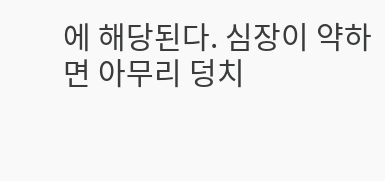에 해당된다. 심장이 약하면 아무리 덩치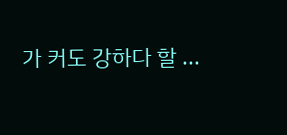가 커도 강하다 할 ...